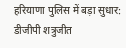हरियाणा पुलिस में बड़ा सुधार: डीजीपी शत्रुजीत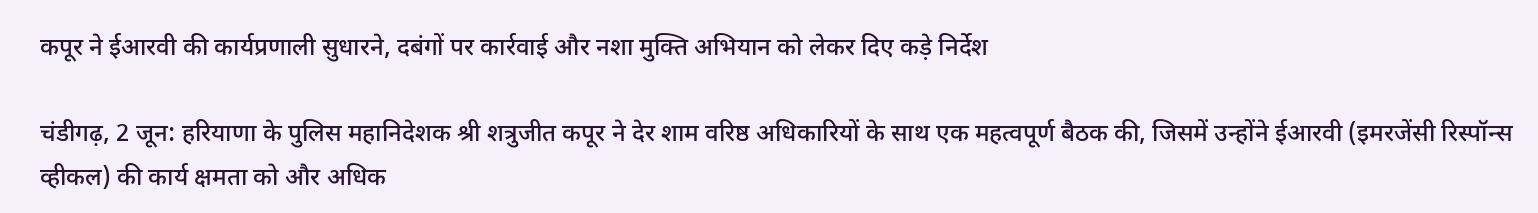कपूर ने ईआरवी की कार्यप्रणाली सुधारने, दबंगों पर कार्रवाई और नशा मुक्ति अभियान को लेकर दिए कड़े निर्देश

चंडीगढ़, 2 जून: हरियाणा के पुलिस महानिदेशक श्री शत्रुजीत कपूर ने देर शाम वरिष्ठ अधिकारियों के साथ एक महत्वपूर्ण बैठक की, जिसमें उन्होंने ईआरवी (इमरजेंसी रिस्पॉन्स व्हीकल) की कार्य क्षमता को और अधिक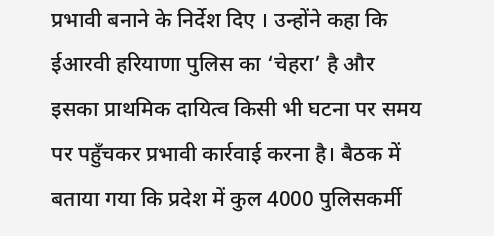प्रभावी बनाने के निर्देश दिए । उन्होंने कहा कि ईआरवी हरियाणा पुलिस का ‘चेहरा’ है और इसका प्राथमिक दायित्व किसी भी घटना पर समय पर पहुँचकर प्रभावी कार्रवाई करना है। बैठक में बताया गया कि प्रदेश में कुल 4000 पुलिसकर्मी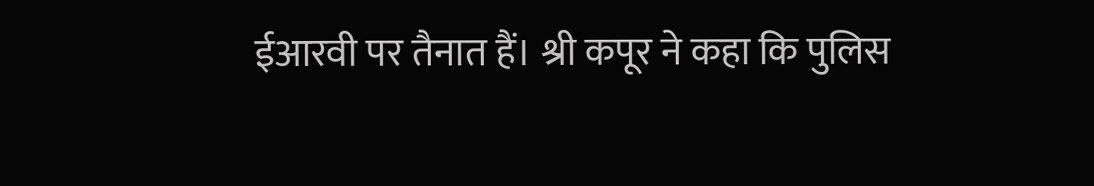ईआरवी पर तैनात हैं। श्री कपूर ने कहा कि पुलिस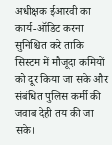अधीक्षक ईआरवी का कार्य-ऑडिट करना सुनिश्चित करे ताकि सिस्टम में मौजूदा कमियों को दूर किया जा सके और संबंधित पुलिस कर्मी की जवाब देही तय की जा सके।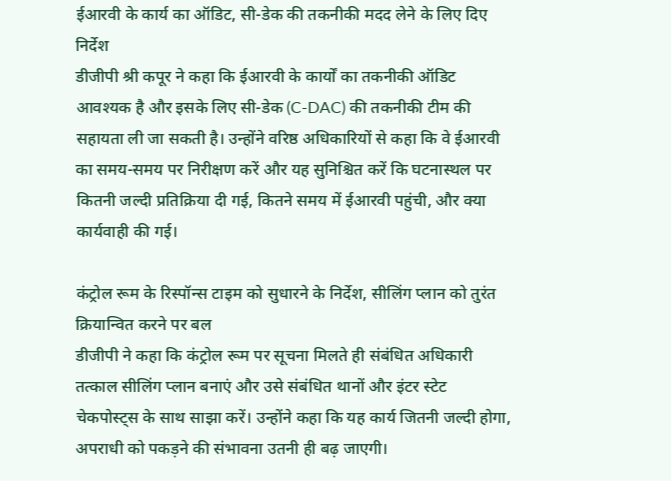ईआरवी के कार्य का ऑडिट, सी-डेक की तकनीकी मदद लेने के लिए दिए निर्देश
डीजीपी श्री कपूर ने कहा कि ईआरवी के कार्यों का तकनीकी ऑडिट आवश्यक है और इसके लिए सी-डेक (C-DAC) की तकनीकी टीम की सहायता ली जा सकती है। उन्होंने वरिष्ठ अधिकारियों से कहा कि वे ईआरवी का समय-समय पर निरीक्षण करें और यह सुनिश्चित करें कि घटनास्थल पर कितनी जल्दी प्रतिक्रिया दी गई, कितने समय में ईआरवी पहुंची, और क्या कार्यवाही की गई।

कंट्रोल रूम के रिस्पॉन्स टाइम को सुधारने के निर्देश, सीलिंग प्लान को तुरंत क्रियान्वित करने पर बल
डीजीपी ने कहा कि कंट्रोल रूम पर सूचना मिलते ही संबंधित अधिकारी तत्काल सीलिंग प्लान बनाएं और उसे संबंधित थानों और इंटर स्टेट चेकपोस्ट्स के साथ साझा करें। उन्होंने कहा कि यह कार्य जितनी जल्दी होगा, अपराधी को पकड़ने की संभावना उतनी ही बढ़ जाएगी।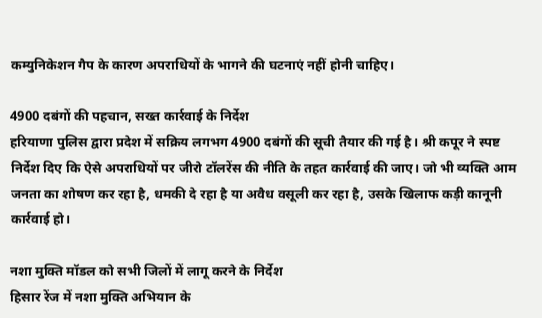कम्युनिकेशन गैप के कारण अपराधियों के भागने की घटनाएं नहीं होनी चाहिए।

4900 दबंगों की पहचान, सख्त कार्रवाई के निर्देश
हरियाणा पुलिस द्वारा प्रदेश में सक्रिय लगभग 4900 दबंगों की सूची तैयार की गई है। श्री कपूर ने स्पष्ट निर्देश दिए कि ऐसे अपराधियों पर जीरो टॉलरेंस की नीति के तहत कार्रवाई की जाए। जो भी व्यक्ति आम जनता का शोषण कर रहा है, धमकी दे रहा है या अवैध वसूली कर रहा है, उसके खिलाफ कड़ी कानूनी कार्रवाई हो।

नशा मुक्ति मॉडल को सभी जिलों में लागू करने के निर्देश
हिसार रेंज में नशा मुक्ति अभियान के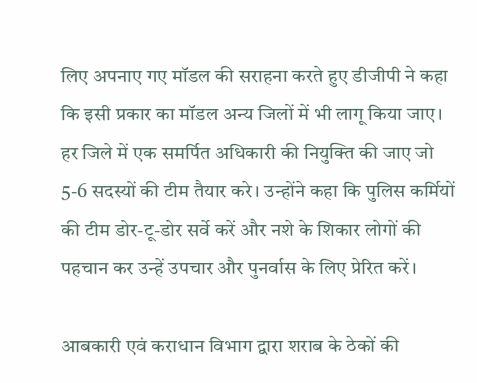लिए अपनाए गए मॉडल की सराहना करते हुए डीजीपी ने कहा कि इसी प्रकार का मॉडल अन्य जिलों में भी लागू किया जाए। हर जिले में एक समर्पित अधिकारी की नियुक्ति की जाए जो 5-6 सदस्यों की टीम तैयार करे। उन्होंने कहा कि पुलिस कर्मियों की टीम डोर-टू-डोर सर्वे करें और नशे के शिकार लोगों की पहचान कर उन्हें उपचार और पुनर्वास के लिए प्रेरित करें।

आबकारी एवं कराधान विभाग द्वारा शराब के ठेकों की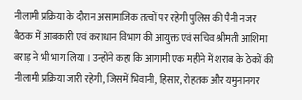नीलामी प्रक्रिया के दौरान असामाजिक तत्वों पर रहेगी पुलिस की पैनी नजर
बैठक में आबकारी एवं कराधान विभाग की आयुक्त एवं सचिव श्रीमती आशिमा बराड़ ने भी भाग लिया । उन्होंने कहा कि आगामी एक महीने में शराब के ठेकों की नीलामी प्रक्रिया जारी रहेगी, जिसमें भिवानी, हिसार, रोहतक और यमुनानगर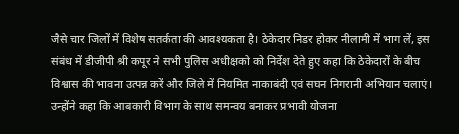जैसे चार जिलों में विशेष सतर्कता की आवश्यकता है। ठेकेदार निडर होकर नीलामी में भाग लें, इस संबंध में डीजीपी श्री कपूर ने सभी पुलिस अधीक्षको को निर्देश देते हुए कहा कि ठेकेदारों के बीच विश्वास की भावना उत्पन्न करें और जिले में नियमित नाकाबंदी एवं सघन निगरानी अभियान चलाएं। उन्होंने कहा कि आबकारी विभाग के साथ समन्वय बनाकर प्रभावी योजना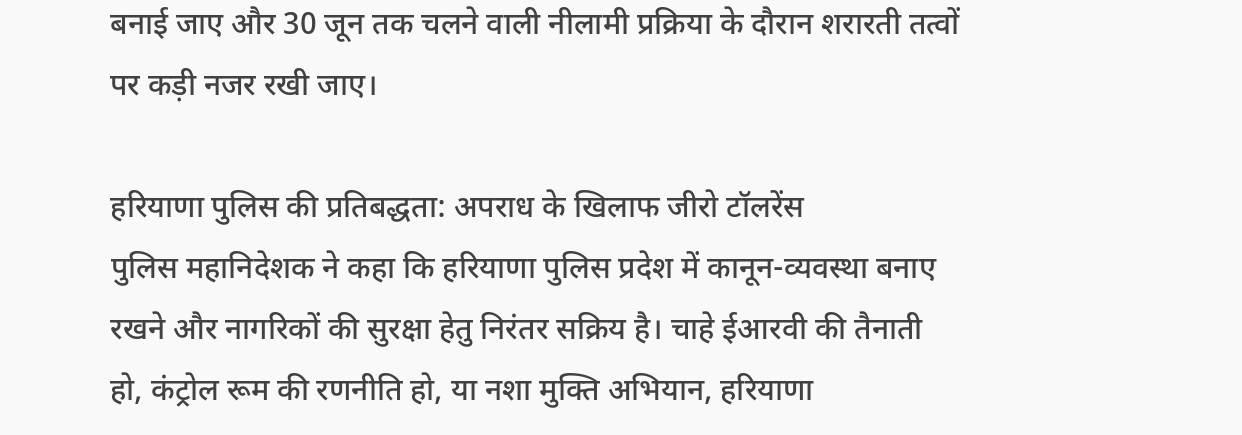बनाई जाए और 30 जून तक चलने वाली नीलामी प्रक्रिया के दौरान शरारती तत्वों पर कड़ी नजर रखी जाए।

हरियाणा पुलिस की प्रतिबद्धता: अपराध के खिलाफ जीरो टॉलरेंस
पुलिस महानिदेशक ने कहा कि हरियाणा पुलिस प्रदेश में कानून-व्यवस्था बनाए रखने और नागरिकों की सुरक्षा हेतु निरंतर सक्रिय है। चाहे ईआरवी की तैनाती हो, कंट्रोल रूम की रणनीति हो, या नशा मुक्ति अभियान, हरियाणा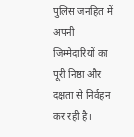पुलिस जनहित में अपनी जिम्मेदारियों का पूरी निष्ठा और दक्षता से निर्वहन कर रही है।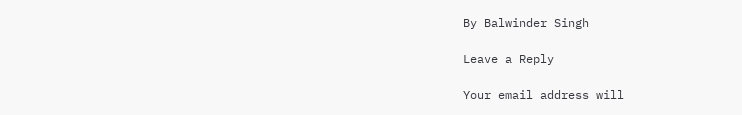By Balwinder Singh

Leave a Reply

Your email address will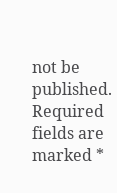not be published. Required fields are marked *